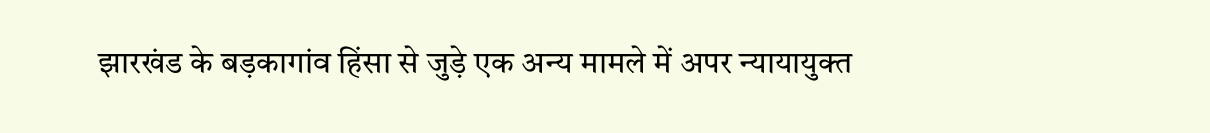झारखंड के बड़कागांव हिंसा से जुड़े एक अन्य मामले में अपर न्यायायुक्त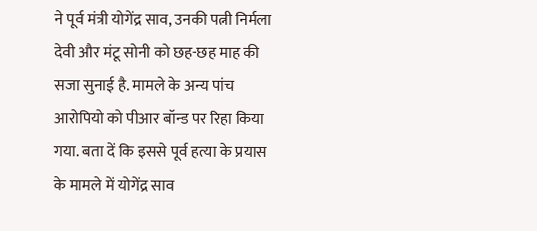ने पूर्व मंत्री योगेंद्र साव, उनकी पत्नी निर्मला देवी और मंटू सोनी को छह-छह माह की सजा सुनाई है. मामले के अन्य पांच आरोपियो को पीआर बॉन्ड पर रिहा किया गया. बता दें कि इससे पूर्व हत्या के प्रयास के मामले में योगेंद्र साव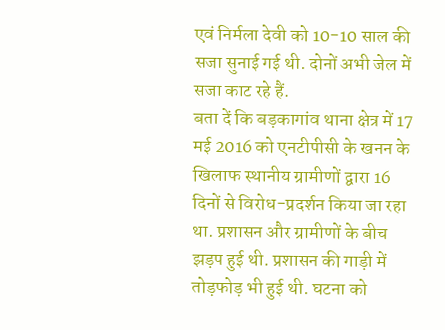एवं निर्मला देवी को 10-10 साल की सजा सुनाई गई थी. दोनों अभी जेल में सजा काट रहे हैं.
बता दें कि बड़कागांव थाना क्षेत्र में 17 मई 2016 को एनटीपीसी के खनन के खिलाफ स्थानीय ग्रामीणों द्वारा 16 दिनों से विरोध-प्रदर्शन किया जा रहा था. प्रशासन और ग्रामीणों के बीच झड़प हुई थी. प्रशासन की गाड़ी में तोड़फोड़ भी हुई थी. घटना को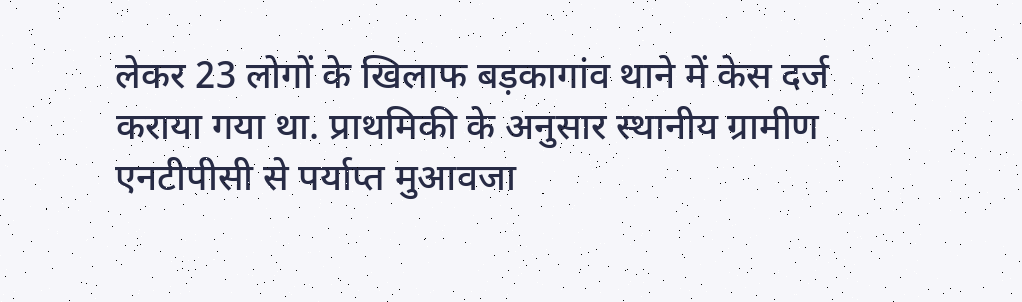लेकर 23 लोगों के खिलाफ बड़कागांव थाने में केस दर्ज कराया गया था. प्राथमिकी के अनुसार स्थानीय ग्रामीण एनटीपीसी से पर्याप्त मुआवजा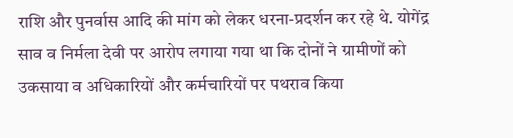राशि और पुनर्वास आदि की मांग को लेकर धरना-प्रदर्शन कर रहे थे. योगेंद्र साव व निर्मला देवी पर आरोप लगाया गया था कि दोनों ने ग्रामीणों को उकसाया व अधिकारियों और कर्मचारियों पर पथराव किया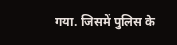गया. जिसमें पुलिस के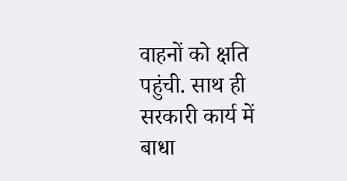वाहनों को क्षति पहुंची. साथ ही सरकारी कार्य में बाधा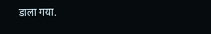डाला गया.